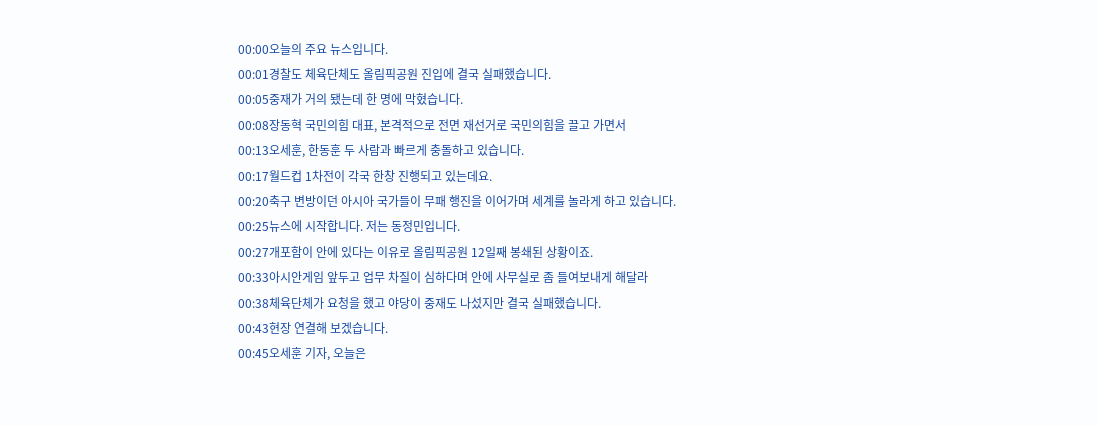00:00오늘의 주요 뉴스입니다.
00:01경찰도 체육단체도 올림픽공원 진입에 결국 실패했습니다.
00:05중재가 거의 됐는데 한 명에 막혔습니다.
00:08장동혁 국민의힘 대표, 본격적으로 전면 재선거로 국민의힘을 끌고 가면서
00:13오세훈, 한동훈 두 사람과 빠르게 충돌하고 있습니다.
00:17월드컵 1차전이 각국 한창 진행되고 있는데요.
00:20축구 변방이던 아시아 국가들이 무패 행진을 이어가며 세계를 놀라게 하고 있습니다.
00:25뉴스에 시작합니다. 저는 동정민입니다.
00:27개포함이 안에 있다는 이유로 올림픽공원 12일째 봉쇄된 상황이죠.
00:33아시안게임 앞두고 업무 차질이 심하다며 안에 사무실로 좀 들여보내게 해달라
00:38체육단체가 요청을 했고 야당이 중재도 나섰지만 결국 실패했습니다.
00:43현장 연결해 보겠습니다.
00:45오세훈 기자, 오늘은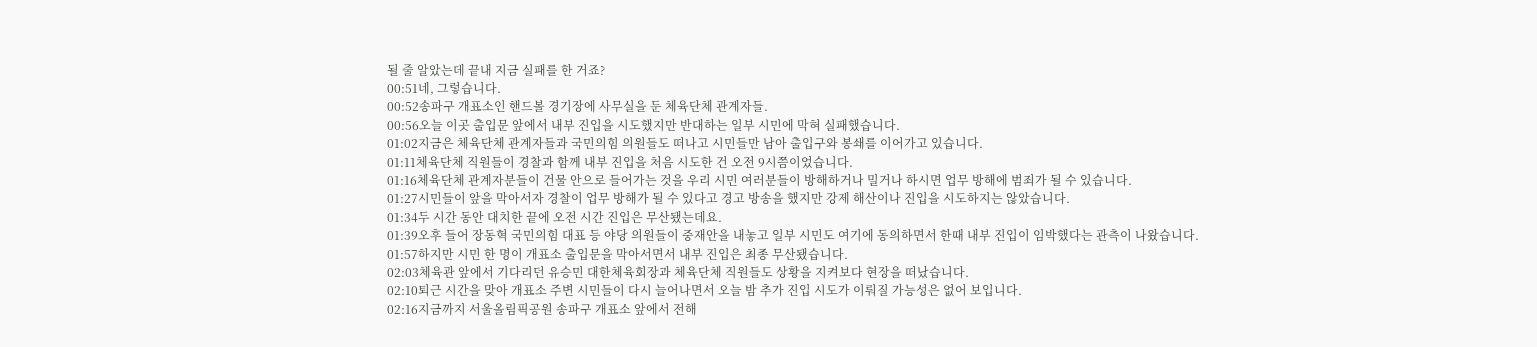될 줄 알았는데 끝내 지금 실패를 한 거죠?
00:51네, 그렇습니다.
00:52송파구 개표소인 핸드볼 경기장에 사무실을 둔 체육단체 관계자들.
00:56오늘 이곳 출입문 앞에서 내부 진입을 시도했지만 반대하는 일부 시민에 막혀 실패했습니다.
01:02지금은 체육단체 관계자들과 국민의힘 의원들도 떠나고 시민들만 남아 출입구와 봉쇄를 이어가고 있습니다.
01:11체육단체 직원들이 경찰과 함께 내부 진입을 처음 시도한 건 오전 9시쯤이었습니다.
01:16체육단체 관계자분들이 건물 안으로 들어가는 것을 우리 시민 여러분들이 방해하거나 밀거나 하시면 업무 방해에 범죄가 될 수 있습니다.
01:27시민들이 앞을 막아서자 경찰이 업무 방해가 될 수 있다고 경고 방송을 했지만 강제 해산이나 진입을 시도하지는 않았습니다.
01:34두 시간 동안 대치한 끝에 오전 시간 진입은 무산됐는데요.
01:39오후 들어 장동혁 국민의힘 대표 등 야당 의원들이 중재안을 내놓고 일부 시민도 여기에 동의하면서 한때 내부 진입이 임박했다는 관측이 나왔습니다.
01:57하지만 시민 한 명이 개표소 출입문을 막아서면서 내부 진입은 최종 무산됐습니다.
02:03체육관 앞에서 기다리던 유승민 대한체육회장과 체육단체 직원들도 상황을 지켜보다 현장을 떠났습니다.
02:10퇴근 시간을 맞아 개표소 주변 시민들이 다시 늘어나면서 오늘 밤 추가 진입 시도가 이뤄질 가능성은 없어 보입니다.
02:16지금까지 서울올림픽공원 송파구 개표소 앞에서 전해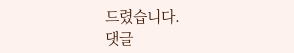드렸습니다.
댓글